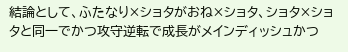結論として、ふたなり×ショタがおね×ショタ、ショタ×ショタと同一でかつ攻守逆転で成長がメインディッシュかつ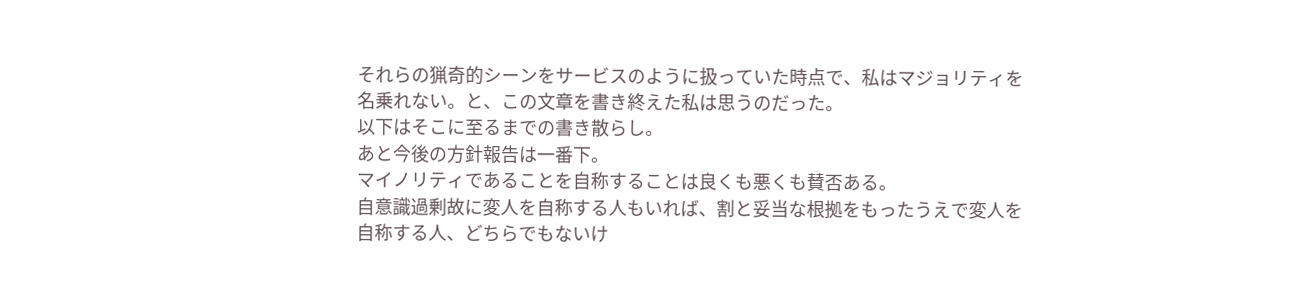それらの猟奇的シーンをサービスのように扱っていた時点で、私はマジョリティを名乗れない。と、この文章を書き終えた私は思うのだった。
以下はそこに至るまでの書き散らし。
あと今後の方針報告は一番下。
マイノリティであることを自称することは良くも悪くも賛否ある。
自意識過剰故に変人を自称する人もいれば、割と妥当な根拠をもったうえで変人を自称する人、どちらでもないけ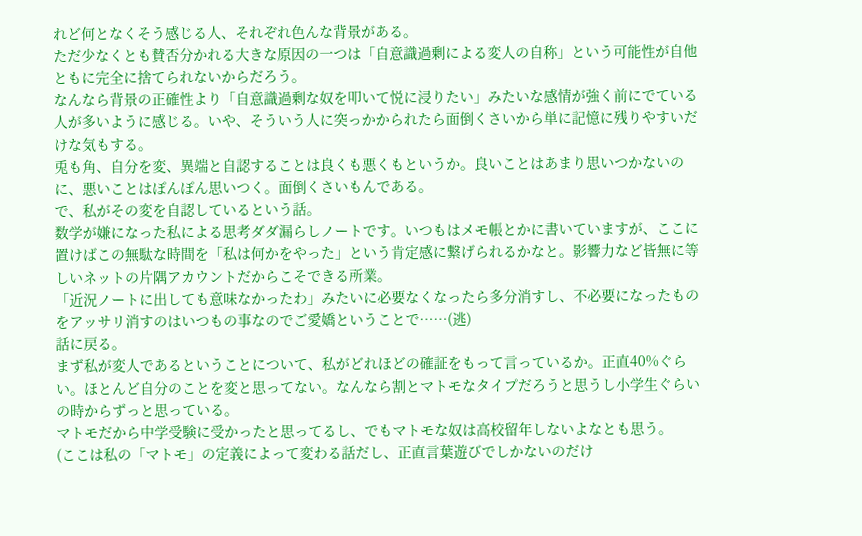れど何となくそう感じる人、それぞれ色んな背景がある。
ただ少なくとも賛否分かれる大きな原因の一つは「自意識過剰による変人の自称」という可能性が自他ともに完全に捨てられないからだろう。
なんなら背景の正確性より「自意識過剰な奴を叩いて悦に浸りたい」みたいな感情が強く前にでている人が多いように感じる。いや、そういう人に突っかかられたら面倒くさいから単に記憶に残りやすいだけな気もする。
兎も角、自分を変、異端と自認することは良くも悪くもというか。良いことはあまり思いつかないのに、悪いことはぽんぽん思いつく。面倒くさいもんである。
で、私がその変を自認しているという話。
数学が嫌になった私による思考ダダ漏らしノートです。いつもはメモ帳とかに書いていますが、ここに置けばこの無駄な時間を「私は何かをやった」という肯定感に繋げられるかなと。影響力など皆無に等しいネットの片隅アカウントだからこそできる所業。
「近況ノートに出しても意味なかったわ」みたいに必要なくなったら多分消すし、不必要になったものをアッサリ消すのはいつもの事なのでご愛嬌ということで……(逃)
話に戻る。
まず私が変人であるということについて、私がどれほどの確証をもって言っているか。正直40%ぐらい。ほとんど自分のことを変と思ってない。なんなら割とマトモなタイプだろうと思うし小学生ぐらいの時からずっと思っている。
マトモだから中学受験に受かったと思ってるし、でもマトモな奴は高校留年しないよなとも思う。
(ここは私の「マトモ」の定義によって変わる話だし、正直言葉遊びでしかないのだけ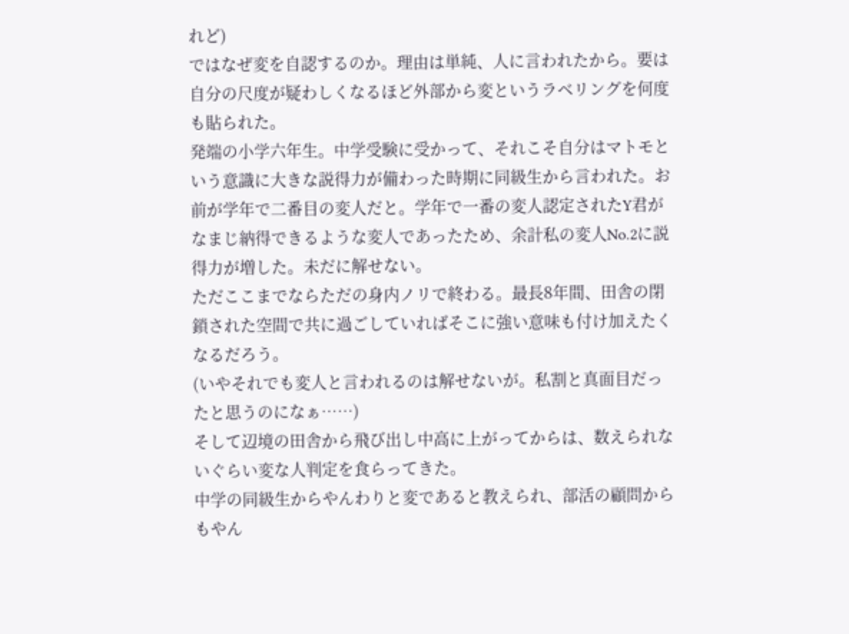れど)
ではなぜ変を自認するのか。理由は単純、人に言われたから。要は自分の尺度が疑わしくなるほど外部から変というラベリングを何度も貼られた。
発端の小学六年生。中学受験に受かって、それこそ自分はマトモという意識に大きな説得力が備わった時期に同級生から言われた。お前が学年で二番目の変人だと。学年で一番の変人認定されたY君がなまじ納得できるような変人であったため、余計私の変人No.2に説得力が増した。未だに解せない。
ただここまでならただの身内ノリで終わる。最長8年間、田舎の閉鎖された空間で共に過ごしていればそこに強い意味も付け加えたくなるだろう。
(いやそれでも変人と言われるのは解せないが。私割と真面目だったと思うのになぁ……)
そして辺境の田舎から飛び出し中高に上がってからは、数えられないぐらい変な人判定を食らってきた。
中学の同級生からやんわりと変であると教えられ、部活の顧問からもやん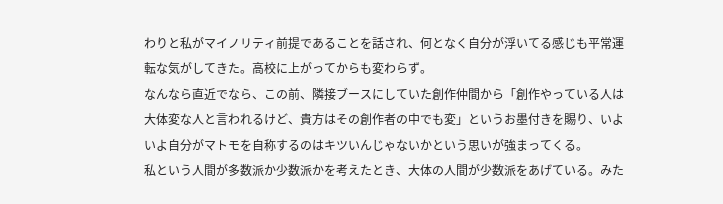わりと私がマイノリティ前提であることを話され、何となく自分が浮いてる感じも平常運転な気がしてきた。高校に上がってからも変わらず。
なんなら直近でなら、この前、隣接ブースにしていた創作仲間から「創作やっている人は大体変な人と言われるけど、貴方はその創作者の中でも変」というお墨付きを賜り、いよいよ自分がマトモを自称するのはキツいんじゃないかという思いが強まってくる。
私という人間が多数派か少数派かを考えたとき、大体の人間が少数派をあげている。みた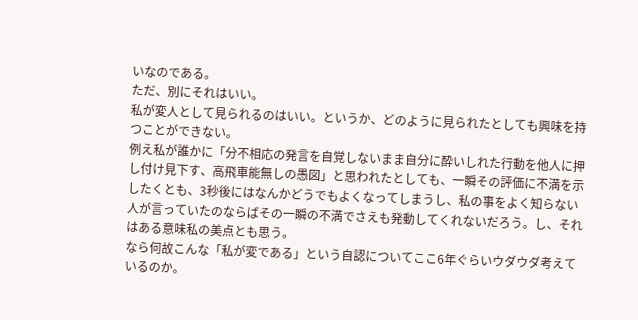いなのである。
ただ、別にそれはいい。
私が変人として見られるのはいい。というか、どのように見られたとしても興味を持つことができない。
例え私が誰かに「分不相応の発言を自覚しないまま自分に酔いしれた行動を他人に押し付け見下す、高飛車能無しの愚図」と思われたとしても、一瞬その評価に不満を示したくとも、3秒後にはなんかどうでもよくなってしまうし、私の事をよく知らない人が言っていたのならばその一瞬の不満でさえも発動してくれないだろう。し、それはある意味私の美点とも思う。
なら何故こんな「私が変である」という自認についてここ6年ぐらいウダウダ考えているのか。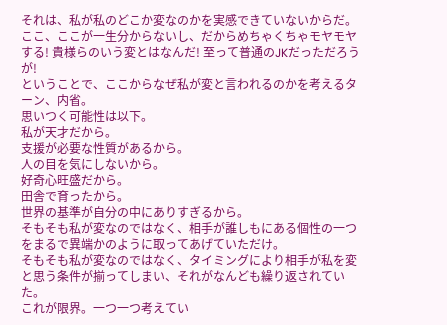それは、私が私のどこか変なのかを実感できていないからだ。
ここ、ここが一生分からないし、だからめちゃくちゃモヤモヤする! 貴様らのいう変とはなんだ! 至って普通のJKだっただろうが!
ということで、ここからなぜ私が変と言われるのかを考えるターン、内省。
思いつく可能性は以下。
私が天才だから。
支援が必要な性質があるから。
人の目を気にしないから。
好奇心旺盛だから。
田舎で育ったから。
世界の基準が自分の中にありすぎるから。
そもそも私が変なのではなく、相手が誰しもにある個性の一つをまるで異端かのように取ってあげていただけ。
そもそも私が変なのではなく、タイミングにより相手が私を変と思う条件が揃ってしまい、それがなんども繰り返されていた。
これが限界。一つ一つ考えてい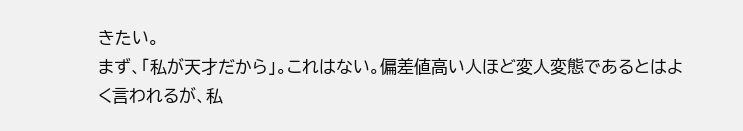きたい。
まず、「私が天才だから」。これはない。偏差値高い人ほど変人変態であるとはよく言われるが、私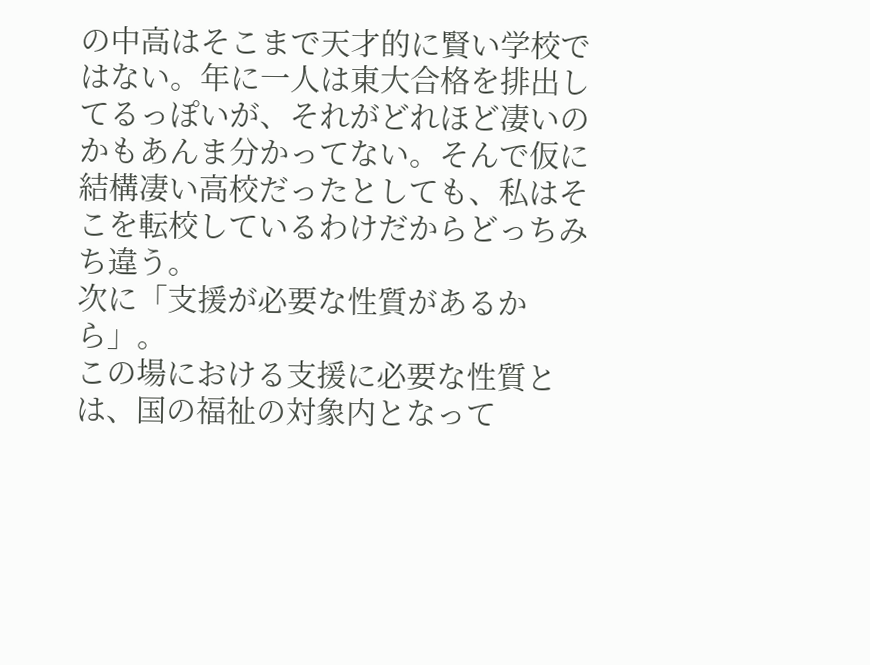の中高はそこまで天才的に賢い学校ではない。年に一人は東大合格を排出してるっぽいが、それがどれほど凄いのかもあんま分かってない。そんで仮に結構凄い高校だったとしても、私はそこを転校しているわけだからどっちみち違う。
次に「支援が必要な性質があるから」。
この場における支援に必要な性質とは、国の福祉の対象内となって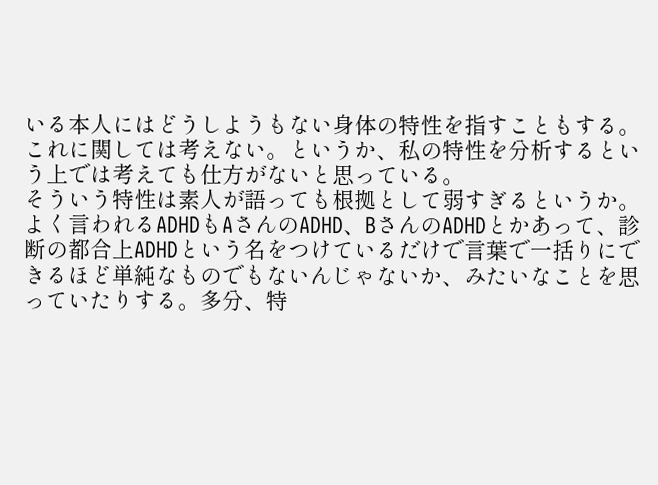いる本人にはどうしようもない身体の特性を指すこともする。
これに関しては考えない。というか、私の特性を分析するという上では考えても仕方がないと思っている。
そういう特性は素人が語っても根拠として弱すぎるというか。よく言われるADHDもAさんのADHD、BさんのADHDとかあって、診断の都合上ADHDという名をつけているだけで言葉で一括りにできるほど単純なものでもないんじゃないか、みたいなことを思っていたりする。多分、特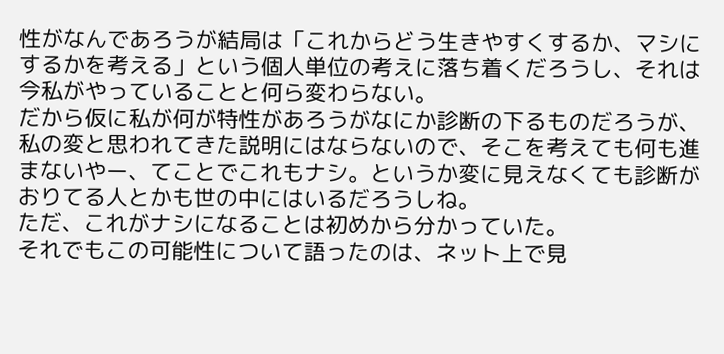性がなんであろうが結局は「これからどう生きやすくするか、マシにするかを考える」という個人単位の考えに落ち着くだろうし、それは今私がやっていることと何ら変わらない。
だから仮に私が何が特性があろうがなにか診断の下るものだろうが、私の変と思われてきた説明にはならないので、そこを考えても何も進まないやー、てことでこれもナシ。というか変に見えなくても診断がおりてる人とかも世の中にはいるだろうしね。
ただ、これがナシになることは初めから分かっていた。
それでもこの可能性について語ったのは、ネット上で見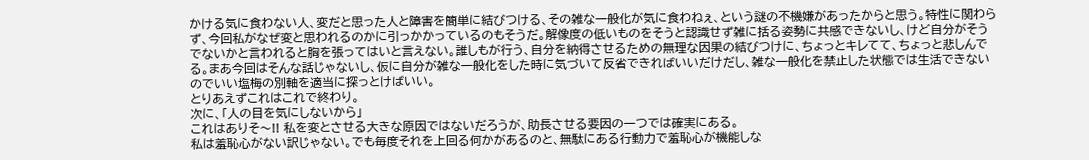かける気に食わない人、変だと思った人と障害を簡単に結びつける、その雑な一般化が気に食わねぇ、という謎の不機嫌があったからと思う。特性に関わらず、今回私がなぜ変と思われるのかに引っかかっているのもそうだ。解像度の低いものをそうと認識せず雑に括る姿勢に共感できないし、けど自分がそうでないかと言われると胸を張ってはいと言えない。誰しもが行う、自分を納得させるための無理な因果の結びつけに、ちょっとキレてて、ちょっと悲しんでる。まあ今回はそんな話じゃないし、仮に自分が雑な一般化をした時に気づいて反省できればいいだけだし、雑な一般化を禁止した状態では生活できないのでいい塩梅の別軸を適当に探っとけばいい。
とりあえずこれはこれで終わり。
次に、「人の目を気にしないから」
これはありそ〜!! 私を変とさせる大きな原因ではないだろうが、助長させる要因の一つでは確実にある。
私は羞恥心がない訳じゃない。でも毎度それを上回る何かがあるのと、無駄にある行動力で羞恥心が機能しな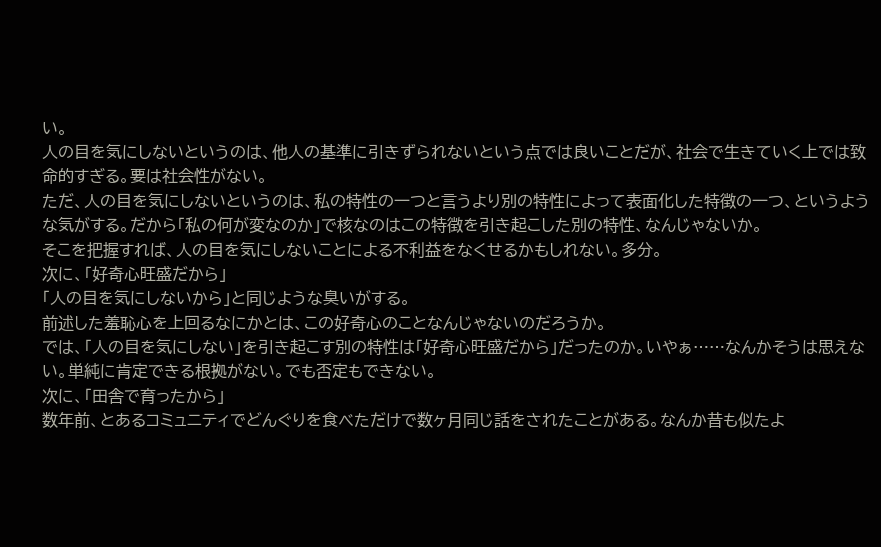い。
人の目を気にしないというのは、他人の基準に引きずられないという点では良いことだが、社会で生きていく上では致命的すぎる。要は社会性がない。
ただ、人の目を気にしないというのは、私の特性の一つと言うより別の特性によって表面化した特徴の一つ、というような気がする。だから「私の何が変なのか」で核なのはこの特徴を引き起こした別の特性、なんじゃないか。
そこを把握すれば、人の目を気にしないことによる不利益をなくせるかもしれない。多分。
次に、「好奇心旺盛だから」
「人の目を気にしないから」と同じような臭いがする。
前述した羞恥心を上回るなにかとは、この好奇心のことなんじゃないのだろうか。
では、「人の目を気にしない」を引き起こす別の特性は「好奇心旺盛だから」だったのか。いやぁ……なんかそうは思えない。単純に肯定できる根拠がない。でも否定もできない。
次に、「田舎で育ったから」
数年前、とあるコミュニティでどんぐりを食べただけで数ヶ月同じ話をされたことがある。なんか昔も似たよ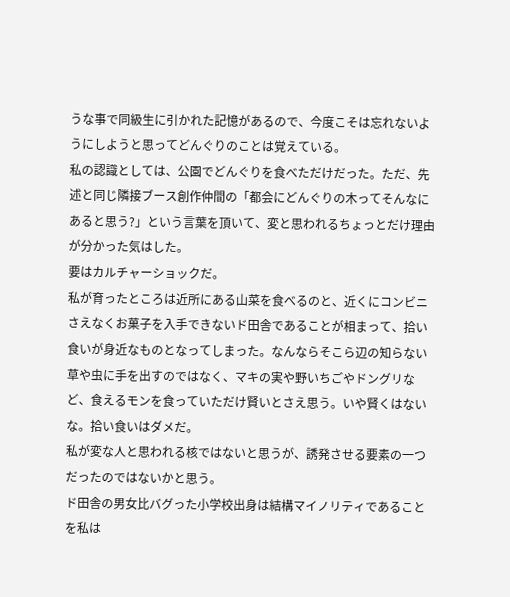うな事で同級生に引かれた記憶があるので、今度こそは忘れないようにしようと思ってどんぐりのことは覚えている。
私の認識としては、公園でどんぐりを食べただけだった。ただ、先述と同じ隣接ブース創作仲間の「都会にどんぐりの木ってそんなにあると思う?」という言葉を頂いて、変と思われるちょっとだけ理由が分かった気はした。
要はカルチャーショックだ。
私が育ったところは近所にある山菜を食べるのと、近くにコンビニさえなくお菓子を入手できないド田舎であることが相まって、拾い食いが身近なものとなってしまった。なんならそこら辺の知らない草や虫に手を出すのではなく、マキの実や野いちごやドングリなど、食えるモンを食っていただけ賢いとさえ思う。いや賢くはないな。拾い食いはダメだ。
私が変な人と思われる核ではないと思うが、誘発させる要素の一つだったのではないかと思う。
ド田舎の男女比バグった小学校出身は結構マイノリティであることを私は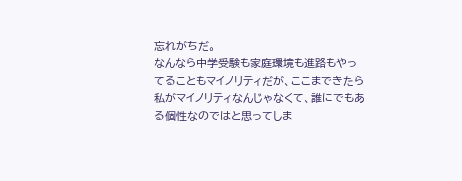忘れがちだ。
なんなら中学受験も家庭環境も進路もやってることもマイノリティだが、ここまできたら私がマイノリティなんじゃなくて、誰にでもある個性なのではと思ってしま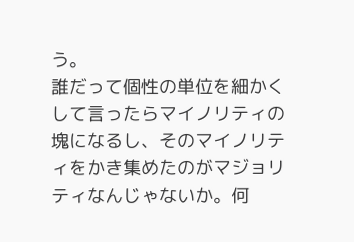う。
誰だって個性の単位を細かくして言ったらマイノリティの塊になるし、そのマイノリティをかき集めたのがマジョリティなんじゃないか。何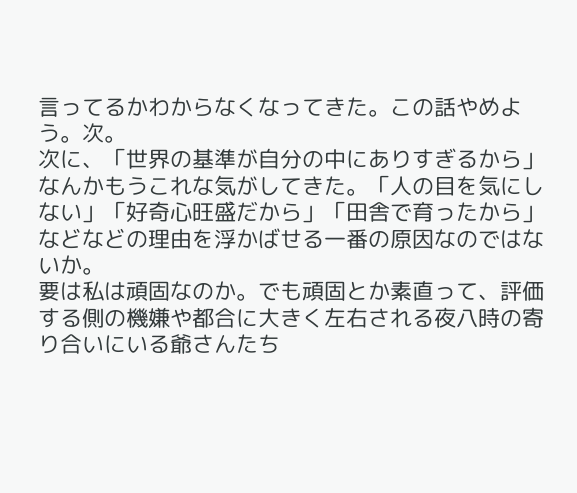言ってるかわからなくなってきた。この話やめよう。次。
次に、「世界の基準が自分の中にありすぎるから」
なんかもうこれな気がしてきた。「人の目を気にしない」「好奇心旺盛だから」「田舎で育ったから」などなどの理由を浮かばせる一番の原因なのではないか。
要は私は頑固なのか。でも頑固とか素直って、評価する側の機嫌や都合に大きく左右される夜八時の寄り合いにいる爺さんたち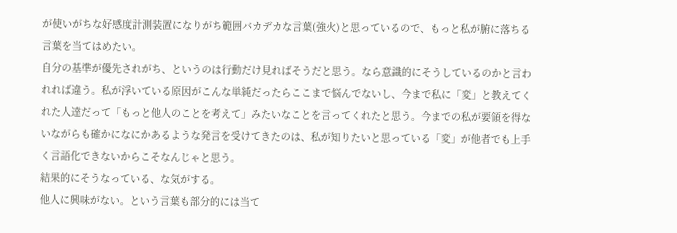が使いがちな好感度計測装置になりがち範囲バカデカな言葉(強火)と思っているので、もっと私が腑に落ちる言葉を当てはめたい。
自分の基準が優先されがち、というのは行動だけ見ればそうだと思う。なら意識的にそうしているのかと言われれば違う。私が浮いている原因がこんな単純だったらここまで悩んでないし、今まで私に「変」と教えてくれた人達だって「もっと他人のことを考えて」みたいなことを言ってくれたと思う。今までの私が要領を得ないながらも確かになにかあるような発言を受けてきたのは、私が知りたいと思っている「変」が他者でも上手く言語化できないからこそなんじゃと思う。
結果的にそうなっている、な気がする。
他人に興味がない。という言葉も部分的には当て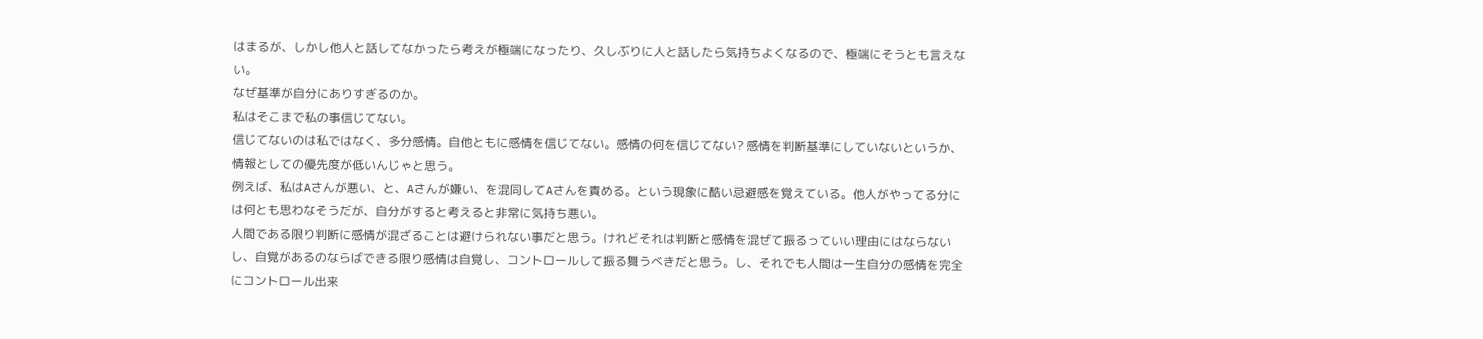はまるが、しかし他人と話してなかったら考えが極端になったり、久しぶりに人と話したら気持ちよくなるので、極端にそうとも言えない。
なぜ基準が自分にありすぎるのか。
私はそこまで私の事信じてない。
信じてないのは私ではなく、多分感情。自他ともに感情を信じてない。感情の何を信じてない? 感情を判断基準にしていないというか、情報としての優先度が低いんじゃと思う。
例えば、私はAさんが悪い、と、Aさんが嫌い、を混同してAさんを責める。という現象に酷い忌避感を覚えている。他人がやってる分には何とも思わなそうだが、自分がすると考えると非常に気持ち悪い。
人間である限り判断に感情が混ざることは避けられない事だと思う。けれどそれは判断と感情を混ぜて振るっていい理由にはならないし、自覚があるのならばできる限り感情は自覚し、コントロールして振る舞うべきだと思う。し、それでも人間は一生自分の感情を完全にコントロール出来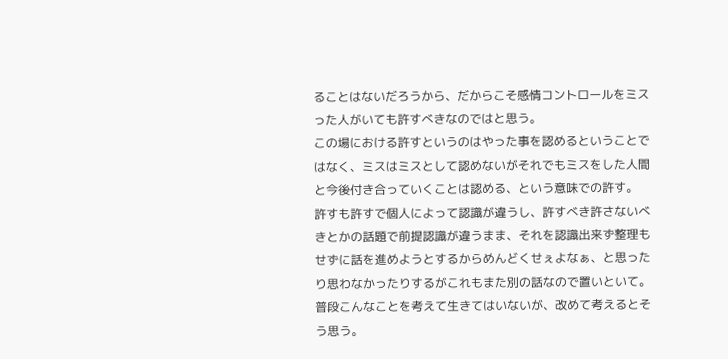ることはないだろうから、だからこそ感情コントロールをミスった人がいても許すべきなのではと思う。
この場における許すというのはやった事を認めるということではなく、ミスはミスとして認めないがそれでもミスをした人間と今後付き合っていくことは認める、という意味での許す。
許すも許すで個人によって認識が違うし、許すべき許さないべきとかの話題で前提認識が違うまま、それを認識出来ず整理もせずに話を進めようとするからめんどくせぇよなぁ、と思ったり思わなかったりするがこれもまた別の話なので置いといて。
普段こんなことを考えて生きてはいないが、改めて考えるとそう思う。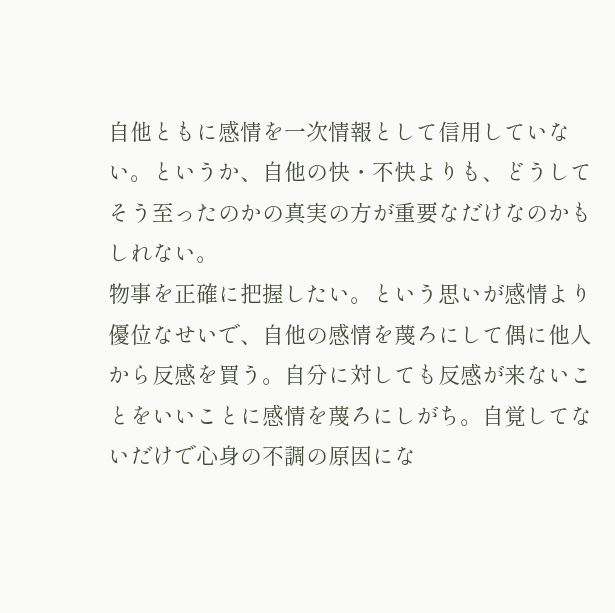自他ともに感情を一次情報として信用していない。というか、自他の快・不快よりも、どうしてそう至ったのかの真実の方が重要なだけなのかもしれない。
物事を正確に把握したい。という思いが感情より優位なせいで、自他の感情を蔑ろにして偶に他人から反感を買う。自分に対しても反感が来ないことをいいことに感情を蔑ろにしがち。自覚してないだけで心身の不調の原因にな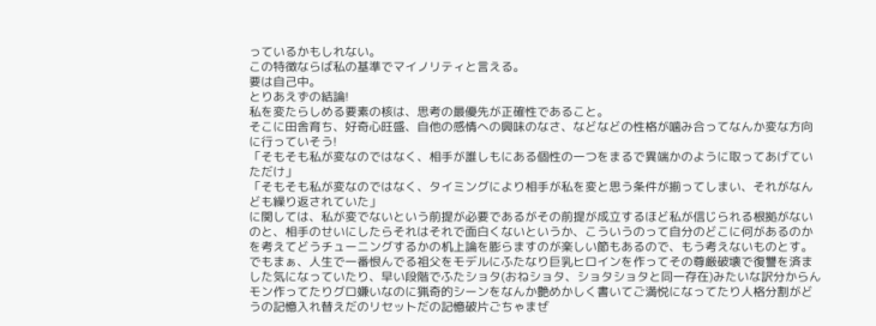っているかもしれない。
この特徴ならば私の基準でマイノリティと言える。
要は自己中。
とりあえずの結論!
私を変たらしめる要素の核は、思考の最優先が正確性であること。
そこに田舎育ち、好奇心旺盛、自他の感情への興味のなさ、などなどの性格が噛み合ってなんか変な方向に行っていそう!
「そもそも私が変なのではなく、相手が誰しもにある個性の一つをまるで異端かのように取ってあげていただけ」
「そもそも私が変なのではなく、タイミングにより相手が私を変と思う条件が揃ってしまい、それがなんども繰り返されていた」
に関しては、私が変でないという前提が必要であるがその前提が成立するほど私が信じられる根拠がないのと、相手のせいにしたらそれはそれで面白くないというか、こういうのって自分のどこに何があるのかを考えてどうチューニングするかの机上論を膨らますのが楽しい節もあるので、もう考えないものとす。
でもまぁ、人生で一番恨んでる祖父をモデルにふたなり巨乳ヒロインを作ってその尊厳破壊で復讐を済ました気になっていたり、早い段階でふたショタ(おねショタ、ショタショタと同一存在)みたいな訳分からんモン作ってたりグロ嫌いなのに猟奇的シーンをなんか艶めかしく書いてご満悦になってたり人格分割がどうの記憶入れ替えだのリセットだの記憶破片ごちゃまぜ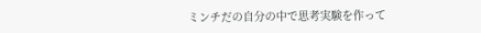ミンチだの自分の中で思考実験を作って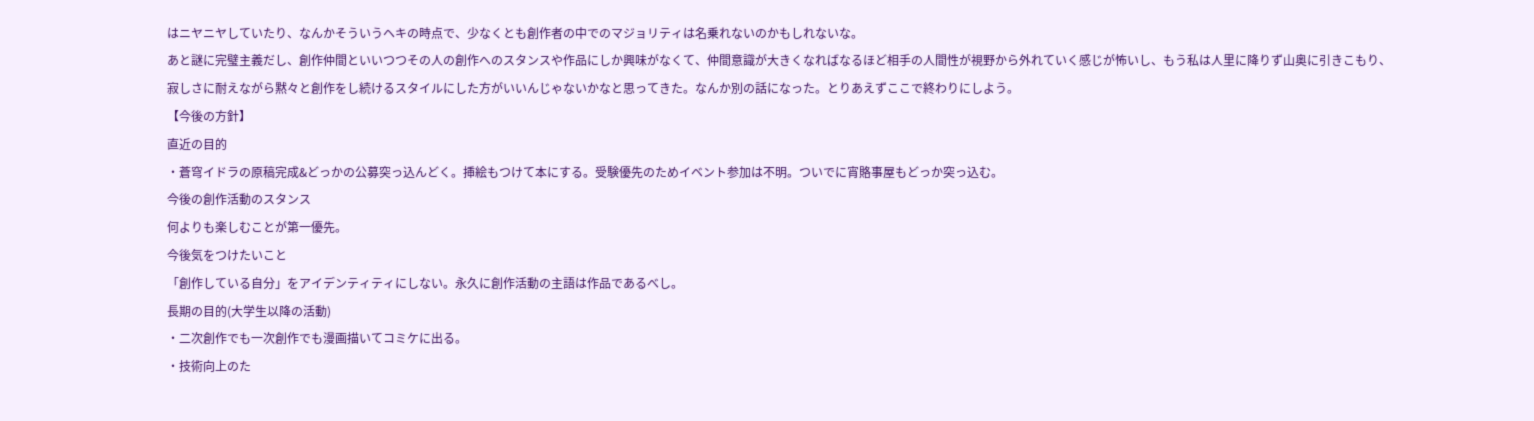はニヤニヤしていたり、なんかそういうヘキの時点で、少なくとも創作者の中でのマジョリティは名乗れないのかもしれないな。
あと謎に完璧主義だし、創作仲間といいつつその人の創作へのスタンスや作品にしか興味がなくて、仲間意識が大きくなればなるほど相手の人間性が視野から外れていく感じが怖いし、もう私は人里に降りず山奥に引きこもり、寂しさに耐えながら黙々と創作をし続けるスタイルにした方がいいんじゃないかなと思ってきた。なんか別の話になった。とりあえずここで終わりにしよう。
【今後の方針】
直近の目的
・蒼穹イドラの原稿完成&どっかの公募突っ込んどく。挿絵もつけて本にする。受験優先のためイベント参加は不明。ついでに宵賂事屋もどっか突っ込む。
今後の創作活動のスタンス
何よりも楽しむことが第一優先。
今後気をつけたいこと
「創作している自分」をアイデンティティにしない。永久に創作活動の主語は作品であるべし。
長期の目的(大学生以降の活動)
・二次創作でも一次創作でも漫画描いてコミケに出る。
・技術向上のた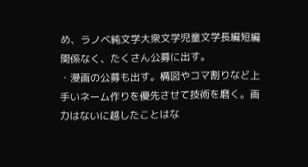め、ラノベ純文学大衆文学児童文学長編短編関係なく、たくさん公募に出す。
・漫画の公募も出す。構図やコマ割りなど上手いネーム作りを優先させて技術を磨く。画力はないに越したことはな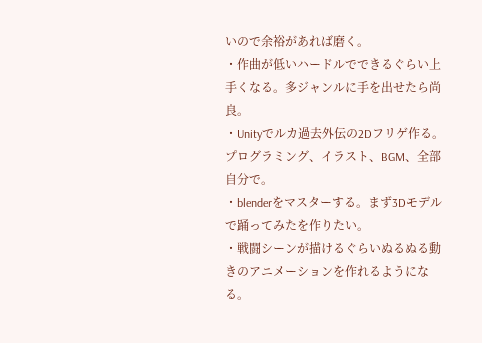いので余裕があれば磨く。
・作曲が低いハードルでできるぐらい上手くなる。多ジャンルに手を出せたら尚良。
・Unityでルカ過去外伝の2Dフリゲ作る。プログラミング、イラスト、BGM、全部自分で。
・blenderをマスターする。まず3Dモデルで踊ってみたを作りたい。
・戦闘シーンが描けるぐらいぬるぬる動きのアニメーションを作れるようになる。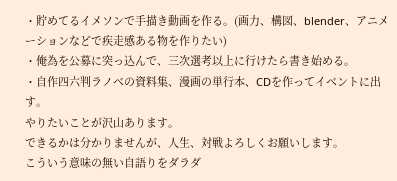・貯めてるイメソンで手描き動画を作る。(画力、構図、blender、アニメーションなどで疾走感ある物を作りたい)
・俺為を公募に突っ込んで、三次選考以上に行けたら書き始める。
・自作四六判ラノベの資料集、漫画の単行本、CDを作ってイベントに出す。
やりたいことが沢山あります。
できるかは分かりませんが、人生、対戦よろしくお願いします。
こういう意味の無い自語りをダラダ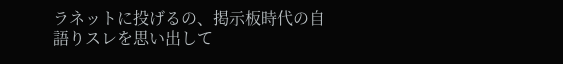ラネットに投げるの、掲示板時代の自語りスレを思い出して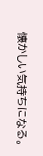懐かしい気持ちになる。